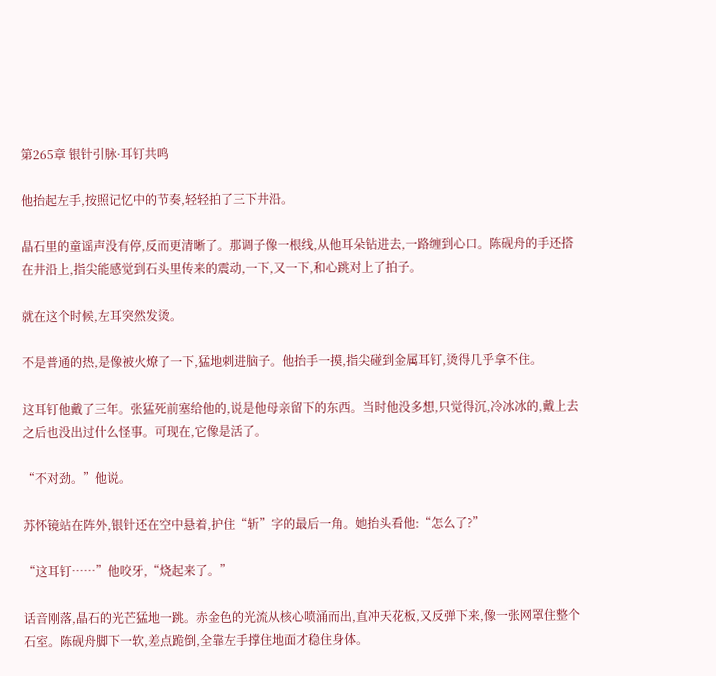第265章 银针引脉·耳钉共鸣

他抬起左手,按照记忆中的节奏,轻轻拍了三下井沿。

晶石里的童谣声没有停,反而更清晰了。那调子像一根线,从他耳朵钻进去,一路缠到心口。陈砚舟的手还搭在井沿上,指尖能感觉到石头里传来的震动,一下,又一下,和心跳对上了拍子。

就在这个时候,左耳突然发烫。

不是普通的热,是像被火燎了一下,猛地刺进脑子。他抬手一摸,指尖碰到金属耳钉,烫得几乎拿不住。

这耳钉他戴了三年。张猛死前塞给他的,说是他母亲留下的东西。当时他没多想,只觉得沉,冷冰冰的,戴上去之后也没出过什么怪事。可现在,它像是活了。

“不对劲。”他说。

苏怀镜站在阵外,银针还在空中悬着,护住“斩”字的最后一角。她抬头看他:“怎么了?”

“这耳钉……”他咬牙,“烧起来了。”

话音刚落,晶石的光芒猛地一跳。赤金色的光流从核心喷涌而出,直冲天花板,又反弹下来,像一张网罩住整个石室。陈砚舟脚下一软,差点跪倒,全靠左手撑住地面才稳住身体。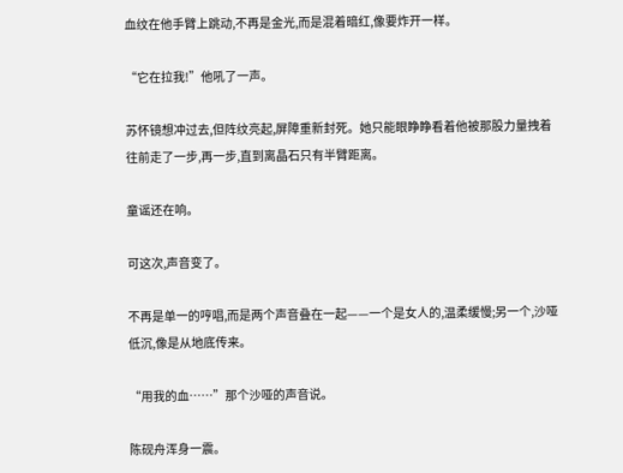血纹在他手臂上跳动,不再是金光,而是混着暗红,像要炸开一样。

“它在拉我!”他吼了一声。

苏怀镜想冲过去,但阵纹亮起,屏障重新封死。她只能眼睁睁看着他被那股力量拽着往前走了一步,再一步,直到离晶石只有半臂距离。

童谣还在响。

可这次,声音变了。

不再是单一的哼唱,而是两个声音叠在一起——一个是女人的,温柔缓慢;另一个,沙哑低沉,像是从地底传来。

“用我的血……”那个沙哑的声音说。

陈砚舟浑身一震。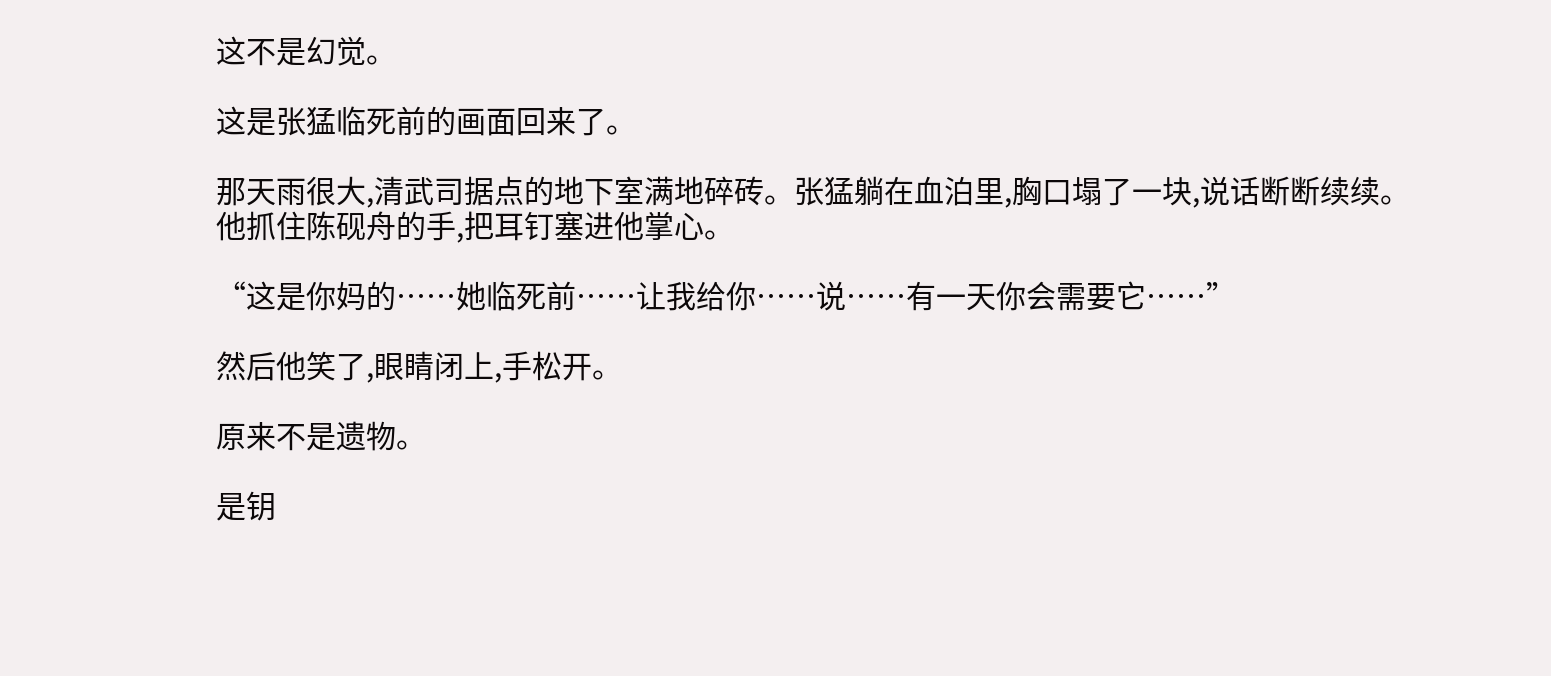这不是幻觉。

这是张猛临死前的画面回来了。

那天雨很大,清武司据点的地下室满地碎砖。张猛躺在血泊里,胸口塌了一块,说话断断续续。他抓住陈砚舟的手,把耳钉塞进他掌心。

“这是你妈的……她临死前……让我给你……说……有一天你会需要它……”

然后他笑了,眼睛闭上,手松开。

原来不是遗物。

是钥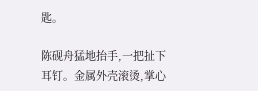匙。

陈砚舟猛地抬手,一把扯下耳钉。金属外壳滚烫,掌心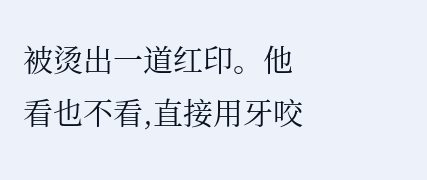被烫出一道红印。他看也不看,直接用牙咬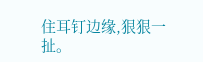住耳钉边缘,狠狠一扯。